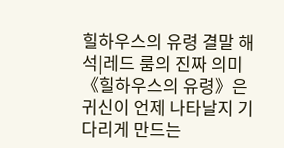힐하우스의 유령 결말 해석|레드 룸의 진짜 의미
《힐하우스의 유령》은 귀신이 언제 나타날지 기다리게 만드는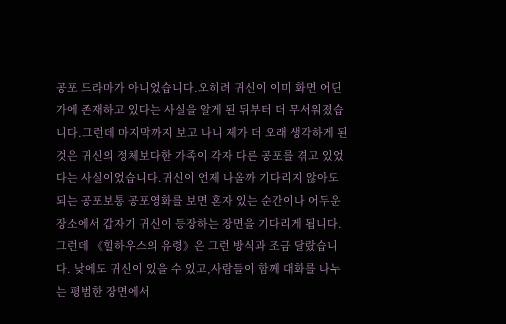공포 드라마가 아니었습니다.오히려 귀신이 이미 화면 어딘가에 존재하고 있다는 사실을 알게 된 뒤부터 더 무서워졌습니다.그런데 마지막까지 보고 나니 제가 더 오래 생각하게 된 것은 귀신의 정체보다한 가족이 각자 다른 공포를 겪고 있었다는 사실이었습니다.귀신이 언제 나올까 기다리지 않아도 되는 공포보통 공포영화를 보면 혼자 있는 순간이나 어두운 장소에서 갑자기 귀신이 등장하는 장면을 기다리게 됩니다.그런데 《힐하우스의 유령》은 그런 방식과 조금 달랐습니다. 낮에도 귀신이 있을 수 있고,사람들이 함께 대화를 나누는 평범한 장면에서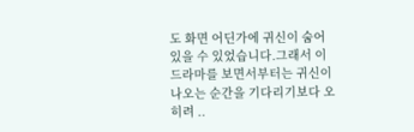도 화면 어딘가에 귀신이 숨어 있을 수 있었습니다.그래서 이 드라마를 보면서부터는 귀신이 나오는 순간을 기다리기보다 오히려 ..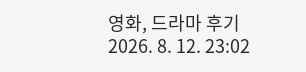영화, 드라마 후기
2026. 8. 12. 23:02